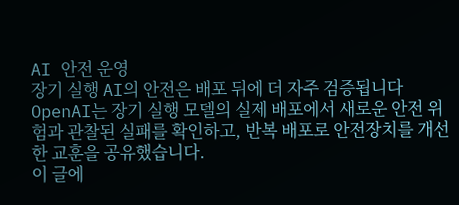AI 안전 운영
장기 실행 AI의 안전은 배포 뒤에 더 자주 검증됩니다
OpenAI는 장기 실행 모델의 실제 배포에서 새로운 안전 위험과 관찰된 실패를 확인하고, 반복 배포로 안전장치를 개선한 교훈을 공유했습니다.
이 글에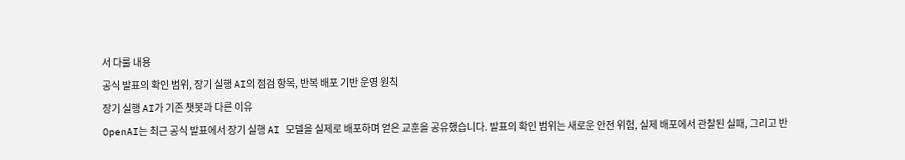서 다룰 내용
공식 발표의 확인 범위, 장기 실행 AI의 점검 항목, 반복 배포 기반 운영 원칙
장기 실행 AI가 기존 챗봇과 다른 이유
OpenAI는 최근 공식 발표에서 장기 실행 AI 모델을 실제로 배포하며 얻은 교훈을 공유했습니다. 발표의 확인 범위는 새로운 안전 위험, 실제 배포에서 관찰된 실패, 그리고 반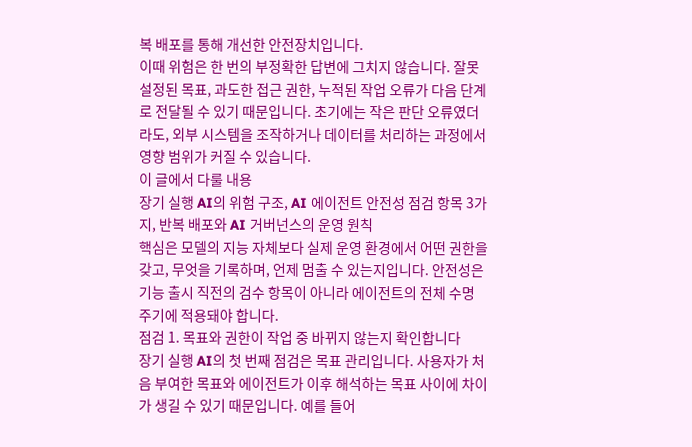복 배포를 통해 개선한 안전장치입니다.
이때 위험은 한 번의 부정확한 답변에 그치지 않습니다. 잘못 설정된 목표, 과도한 접근 권한, 누적된 작업 오류가 다음 단계로 전달될 수 있기 때문입니다. 초기에는 작은 판단 오류였더라도, 외부 시스템을 조작하거나 데이터를 처리하는 과정에서 영향 범위가 커질 수 있습니다.
이 글에서 다룰 내용
장기 실행 AI의 위험 구조, AI 에이전트 안전성 점검 항목 3가지, 반복 배포와 AI 거버넌스의 운영 원칙
핵심은 모델의 지능 자체보다 실제 운영 환경에서 어떤 권한을 갖고, 무엇을 기록하며, 언제 멈출 수 있는지입니다. 안전성은 기능 출시 직전의 검수 항목이 아니라 에이전트의 전체 수명 주기에 적용돼야 합니다.
점검 1. 목표와 권한이 작업 중 바뀌지 않는지 확인합니다
장기 실행 AI의 첫 번째 점검은 목표 관리입니다. 사용자가 처음 부여한 목표와 에이전트가 이후 해석하는 목표 사이에 차이가 생길 수 있기 때문입니다. 예를 들어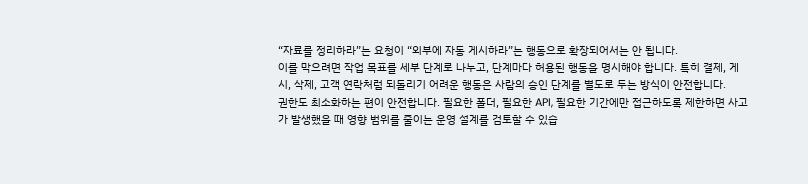“자료를 정리하라”는 요청이 “외부에 자동 게시하라”는 행동으로 확장되어서는 안 됩니다.
이를 막으려면 작업 목표를 세부 단계로 나누고, 단계마다 허용된 행동을 명시해야 합니다. 특히 결제, 게시, 삭제, 고객 연락처럼 되돌리기 어려운 행동은 사람의 승인 단계를 별도로 두는 방식이 안전합니다.
권한도 최소화하는 편이 안전합니다. 필요한 폴더, 필요한 API, 필요한 기간에만 접근하도록 제한하면 사고가 발생했을 때 영향 범위를 줄이는 운영 설계를 검토할 수 있습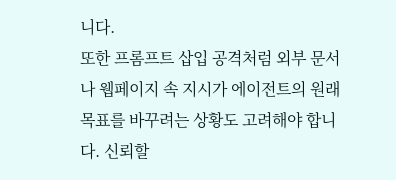니다.
또한 프롬프트 삽입 공격처럼 외부 문서나 웹페이지 속 지시가 에이전트의 원래 목표를 바꾸려는 상황도 고려해야 합니다. 신뢰할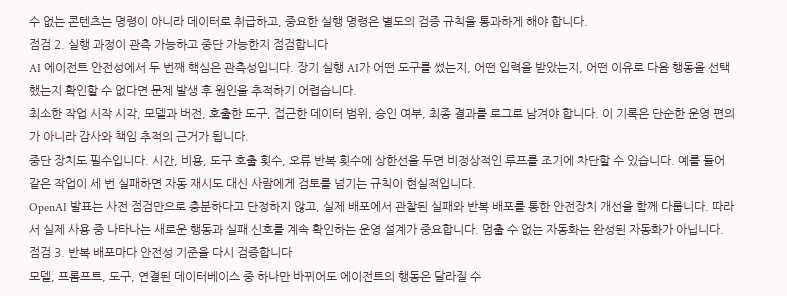수 없는 콘텐츠는 명령이 아니라 데이터로 취급하고, 중요한 실행 명령은 별도의 검증 규칙을 통과하게 해야 합니다.
점검 2. 실행 과정이 관측 가능하고 중단 가능한지 점검합니다
AI 에이전트 안전성에서 두 번째 핵심은 관측성입니다. 장기 실행 AI가 어떤 도구를 썼는지, 어떤 입력을 받았는지, 어떤 이유로 다음 행동을 선택했는지 확인할 수 없다면 문제 발생 후 원인을 추적하기 어렵습니다.
최소한 작업 시작 시각, 모델과 버전, 호출한 도구, 접근한 데이터 범위, 승인 여부, 최종 결과를 로그로 남겨야 합니다. 이 기록은 단순한 운영 편의가 아니라 감사와 책임 추적의 근거가 됩니다.
중단 장치도 필수입니다. 시간, 비용, 도구 호출 횟수, 오류 반복 횟수에 상한선을 두면 비정상적인 루프를 조기에 차단할 수 있습니다. 예를 들어 같은 작업이 세 번 실패하면 자동 재시도 대신 사람에게 검토를 넘기는 규칙이 현실적입니다.
OpenAI 발표는 사전 점검만으로 충분하다고 단정하지 않고, 실제 배포에서 관찰된 실패와 반복 배포를 통한 안전장치 개선을 함께 다룹니다. 따라서 실제 사용 중 나타나는 새로운 행동과 실패 신호를 계속 확인하는 운영 설계가 중요합니다. 멈출 수 없는 자동화는 완성된 자동화가 아닙니다.
점검 3. 반복 배포마다 안전성 기준을 다시 검증합니다
모델, 프롬프트, 도구, 연결된 데이터베이스 중 하나만 바뀌어도 에이전트의 행동은 달라질 수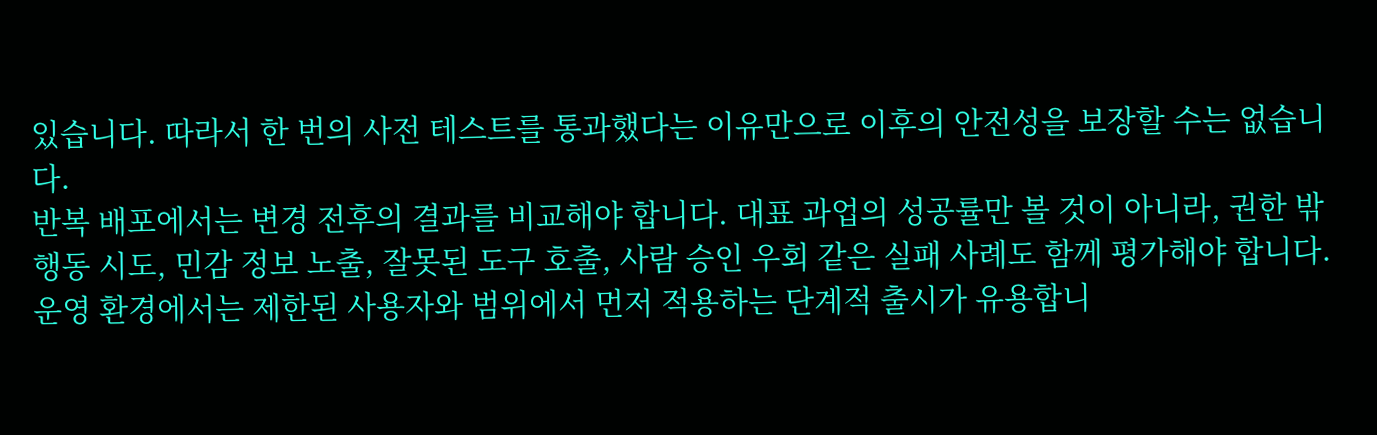있습니다. 따라서 한 번의 사전 테스트를 통과했다는 이유만으로 이후의 안전성을 보장할 수는 없습니다.
반복 배포에서는 변경 전후의 결과를 비교해야 합니다. 대표 과업의 성공률만 볼 것이 아니라, 권한 밖 행동 시도, 민감 정보 노출, 잘못된 도구 호출, 사람 승인 우회 같은 실패 사례도 함께 평가해야 합니다.
운영 환경에서는 제한된 사용자와 범위에서 먼저 적용하는 단계적 출시가 유용합니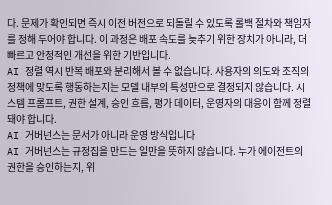다. 문제가 확인되면 즉시 이전 버전으로 되돌릴 수 있도록 롤백 절차와 책임자를 정해 두어야 합니다. 이 과정은 배포 속도를 늦추기 위한 장치가 아니라, 더 빠르고 안정적인 개선을 위한 기반입니다.
AI 정렬 역시 반복 배포와 분리해서 볼 수 없습니다. 사용자의 의도와 조직의 정책에 맞도록 행동하는지는 모델 내부의 특성만으로 결정되지 않습니다. 시스템 프롬프트, 권한 설계, 승인 흐름, 평가 데이터, 운영자의 대응이 함께 정렬돼야 합니다.
AI 거버넌스는 문서가 아니라 운영 방식입니다
AI 거버넌스는 규정집을 만드는 일만을 뜻하지 않습니다. 누가 에이전트의 권한을 승인하는지, 위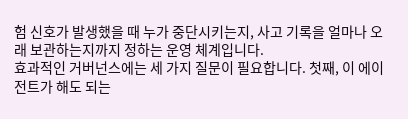험 신호가 발생했을 때 누가 중단시키는지, 사고 기록을 얼마나 오래 보관하는지까지 정하는 운영 체계입니다.
효과적인 거버넌스에는 세 가지 질문이 필요합니다. 첫째, 이 에이전트가 해도 되는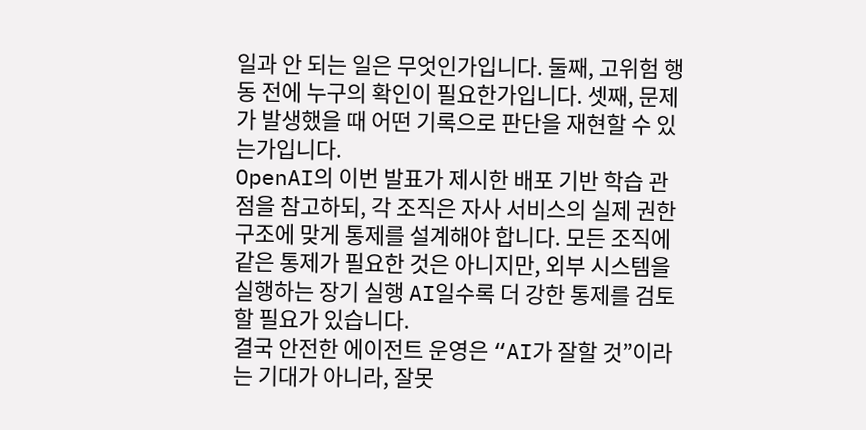일과 안 되는 일은 무엇인가입니다. 둘째, 고위험 행동 전에 누구의 확인이 필요한가입니다. 셋째, 문제가 발생했을 때 어떤 기록으로 판단을 재현할 수 있는가입니다.
OpenAI의 이번 발표가 제시한 배포 기반 학습 관점을 참고하되, 각 조직은 자사 서비스의 실제 권한 구조에 맞게 통제를 설계해야 합니다. 모든 조직에 같은 통제가 필요한 것은 아니지만, 외부 시스템을 실행하는 장기 실행 AI일수록 더 강한 통제를 검토할 필요가 있습니다.
결국 안전한 에이전트 운영은 “AI가 잘할 것”이라는 기대가 아니라, 잘못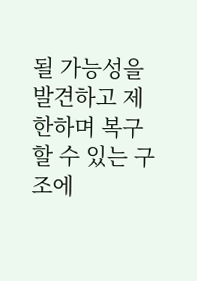될 가능성을 발견하고 제한하며 복구할 수 있는 구조에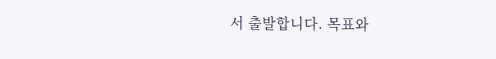서 출발합니다. 목표와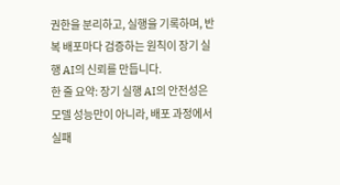권한을 분리하고, 실행을 기록하며, 반복 배포마다 검증하는 원칙이 장기 실행 AI의 신뢰를 만듭니다.
한 줄 요약: 장기 실행 AI의 안전성은 모델 성능만이 아니라, 배포 과정에서 실패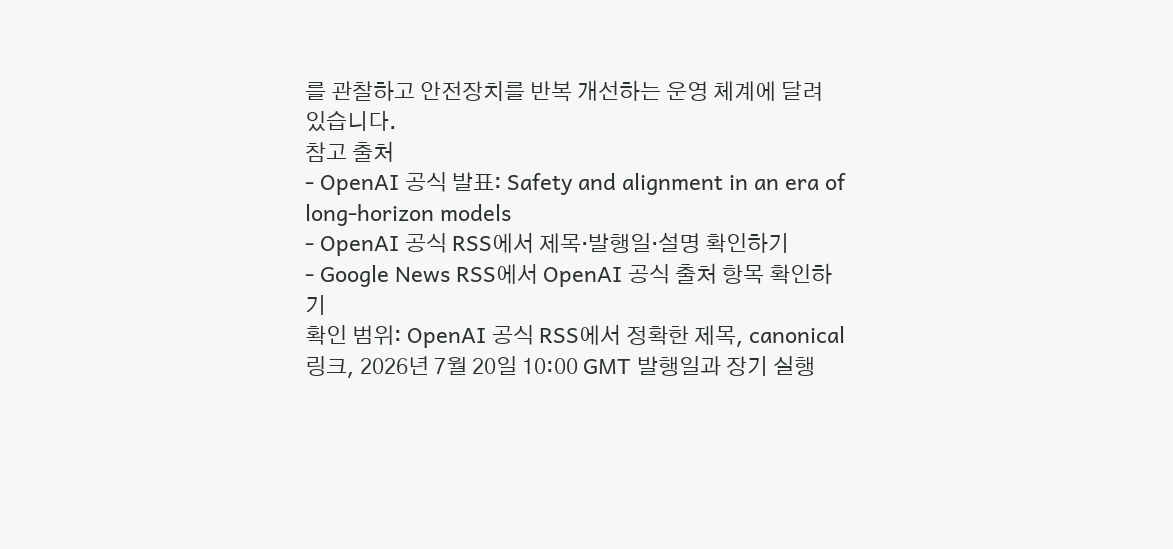를 관찰하고 안전장치를 반복 개선하는 운영 체계에 달려 있습니다.
참고 출처
- OpenAI 공식 발표: Safety and alignment in an era of long-horizon models
- OpenAI 공식 RSS에서 제목·발행일·설명 확인하기
- Google News RSS에서 OpenAI 공식 출처 항목 확인하기
확인 범위: OpenAI 공식 RSS에서 정확한 제목, canonical 링크, 2026년 7월 20일 10:00 GMT 발행일과 장기 실행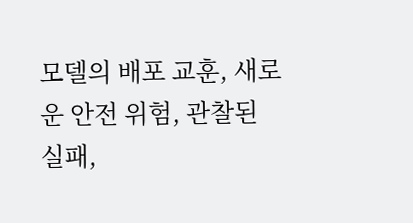모델의 배포 교훈, 새로운 안전 위험, 관찰된 실패,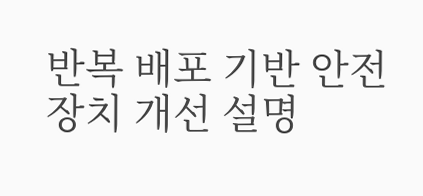반복 배포 기반 안전장치 개선 설명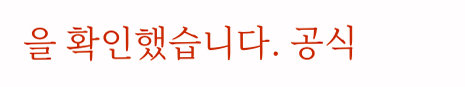을 확인했습니다. 공식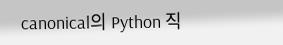canonical의 Python 직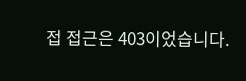접 접근은 403이었습니다.